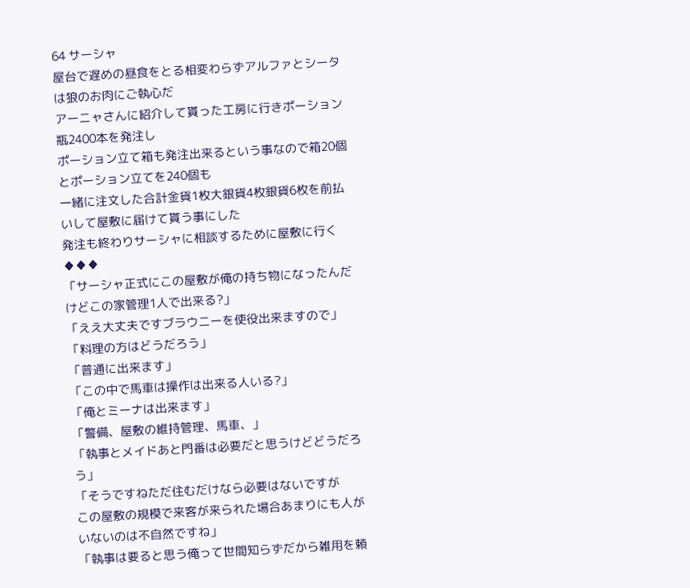64 サーシャ
屋台で遅めの昼食をとる相変わらずアルファとシータは狼のお肉にご執心だ
アーニャさんに紹介して貰った工房に行きポーション瓶2400本を発注し
ポーション立て箱も発注出来るという事なので箱20個とポーション立てを240個も
一緒に注文した合計金貨1枚大銀貨4枚銀貨6枚を前払いして屋敷に届けて貰う事にした
発注も終わりサーシャに相談するために屋敷に行く
♦♦♦
「サーシャ正式にこの屋敷が俺の持ち物になったんだけどこの家管理1人で出来る?」
「ええ大丈夫ですブラウニーを使役出来ますので」
「料理の方はどうだろう」
「普通に出来ます」
「この中で馬車は操作は出来る人いる?」
「俺とミーナは出来ます」
「警備、屋敷の維持管理、馬車、」
「執事とメイドあと門番は必要だと思うけどどうだろう」
「そうですねただ住むだけなら必要はないですが
この屋敷の規模で来客が来られた場合あまりにも人がいないのは不自然ですね」
「執事は要ると思う俺って世間知らずだから雑用を頼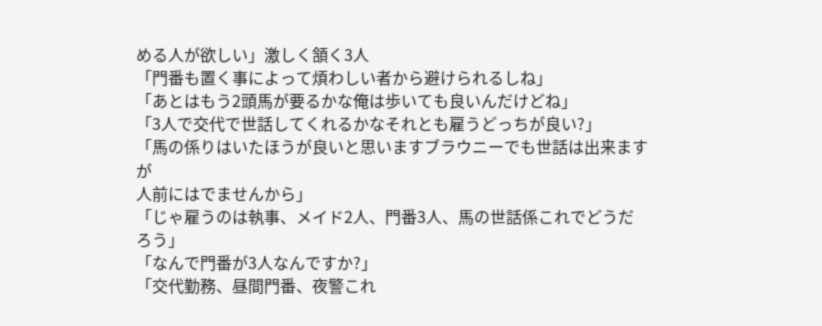める人が欲しい」激しく頷く3人
「門番も置く事によって煩わしい者から避けられるしね」
「あとはもう2頭馬が要るかな俺は歩いても良いんだけどね」
「3人で交代で世話してくれるかなそれとも雇うどっちが良い?」
「馬の係りはいたほうが良いと思いますブラウニーでも世話は出来ますが
人前にはでませんから」
「じゃ雇うのは執事、メイド2人、門番3人、馬の世話係これでどうだろう」
「なんで門番が3人なんですか?」
「交代勤務、昼間門番、夜警これ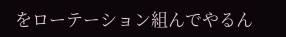をローテーション組んでやるん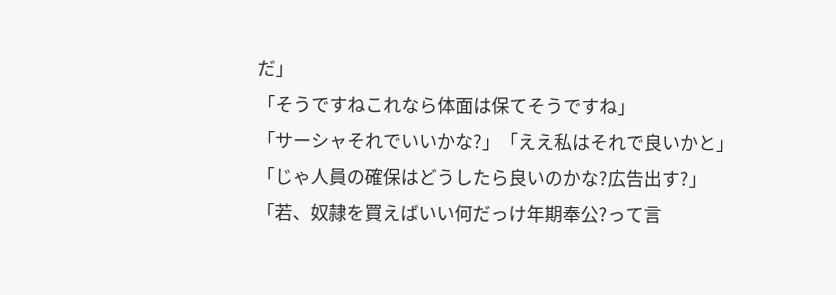だ」
「そうですねこれなら体面は保てそうですね」
「サーシャそれでいいかな?」「ええ私はそれで良いかと」
「じゃ人員の確保はどうしたら良いのかな?広告出す?」
「若、奴隷を買えばいい何だっけ年期奉公?って言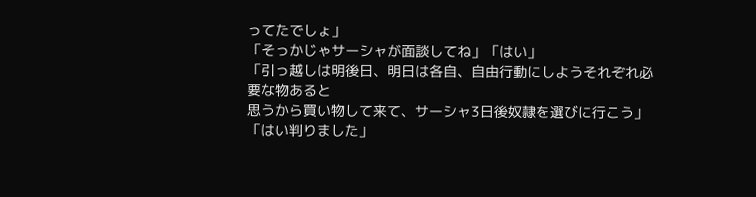ってたでしょ」
「そっかじゃサーシャが面談してね」「はい」
「引っ越しは明後日、明日は各自、自由行動にしようそれぞれ必要な物あると
思うから買い物して来て、サーシャ3日後奴隷を選びに行こう」
「はい判りました」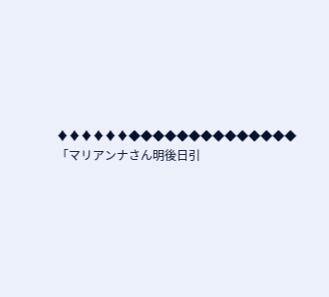♦♦♦♦♦♦◆◆◆◆◆◆◆◆◆◆◆◆◆◆
「マリアンナさん明後日引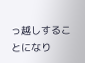っ越しすることになり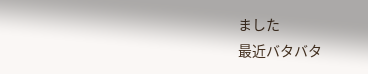ました
最近バタバタ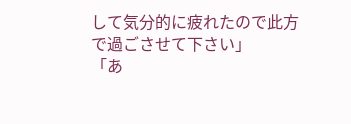して気分的に疲れたので此方で過ごさせて下さい」
「あ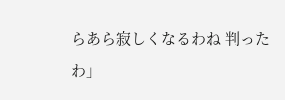らあら寂しくなるわね 判ったわ」